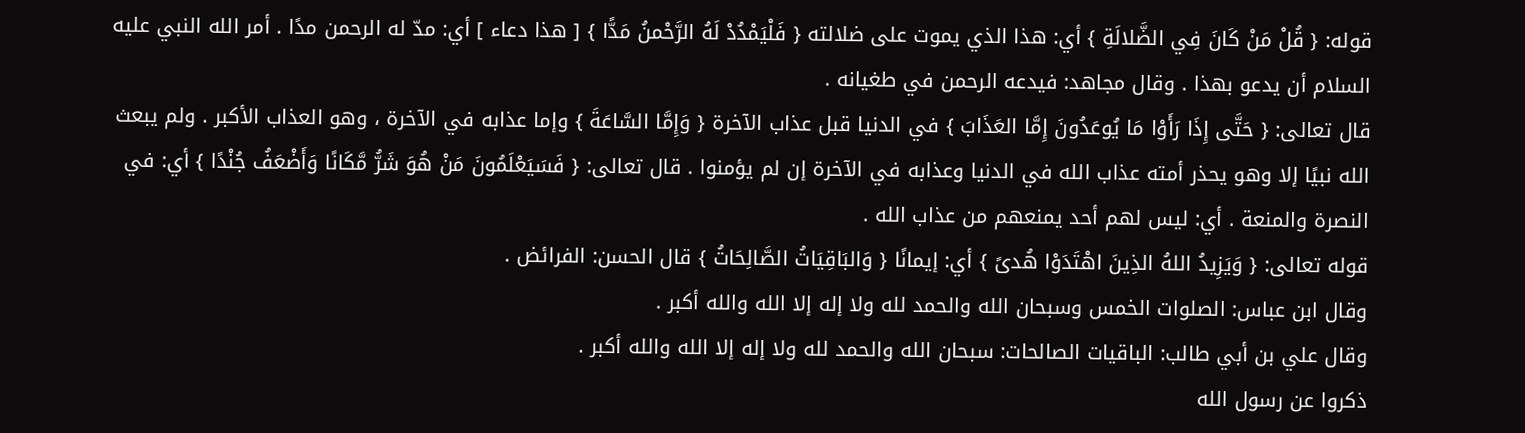قوله: { قُلْ مَنْ كَانَ فِي الضَّلالَةِ } أي: هذا الذي يموت على ضلالته { فَلْيَمْدُدْ لَهُ الرَّحْمنُ مَدًّا } [ هذا دعاء ] أي: مدّ له الرحمن مدًا . أمر الله النبي عليه السلام أن يدعو بهذا . وقال مجاهد: فيدعه الرحمن في طغيانه .
قال تعالى: { حَتَّى إِذَا رَأَوْا مَا يُوعَدُونَ إِمَّا العَذَابَ } في الدنيا قبل عذاب الآخرة { وَإِمَّا السَّاعَةَ } وإما عذابه في الآخرة ، وهو العذاب الأكبر . ولم يبعث الله نبيًا إلا وهو يحذر أمته عذاب الله في الدنيا وعذابه في الآخرة إن لم يؤمنوا . قال تعالى: { فَسَيَعْلَمُونَ مَنْ هُوَ شَرُّ مَّكَانًا وَأَضْعَفُ جُنْدًا } أي: في النصرة والمنعة . أي: ليس لهم أحد يمنعهم من عذاب الله .
قوله تعالى: { وَيَزِيدُ اللهُ الذِينَ اهْتَدَوْا هُدىً } أي: إيمانًا { وَالبَاقِيَاتُ الصَّالِحَاتُ } قال الحسن: الفرائض .
وقال ابن عباس: الصلوات الخمس وسبحان الله والحمد لله ولا إله إلا الله والله أكبر .
وقال علي بن أبي طالب: الباقيات الصالحات: سبحان الله والحمد لله ولا إله إلا الله والله أكبر .
ذكروا عن رسول الله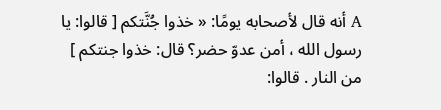A أنه قال لأصحابه يومًا: « خذوا جُنَّتكم [ قالوا: يا رسول الله ، أمن عدوّ حضر؟ قال: خذوا جنتكم ] من النار . قالوا: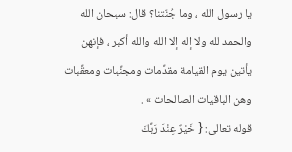يا رسول الله ، وما جُنّتنا؟ قال: سبحان الله والحمد لله ولا إله إلا الله والله أكبر ، فإنهن يأتين يوم القيامة مقدِّمات ومجنِّبات ومعقِّبات وهن الباقيات الصالحات » .
قوله تعالى: { خَيْرٌ عِنْدَ رَبِّكَ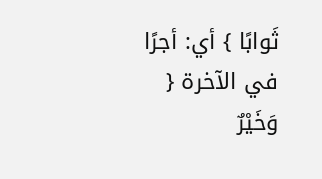ثَوابًا } أي: أجرًا في الآخرة { وَخَيْرٌ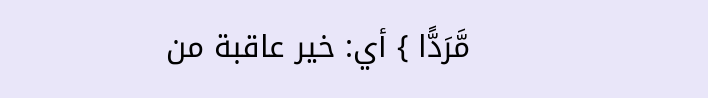مَّرَدًّا } أي: خير عاقبة من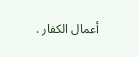أعمال الكفار .